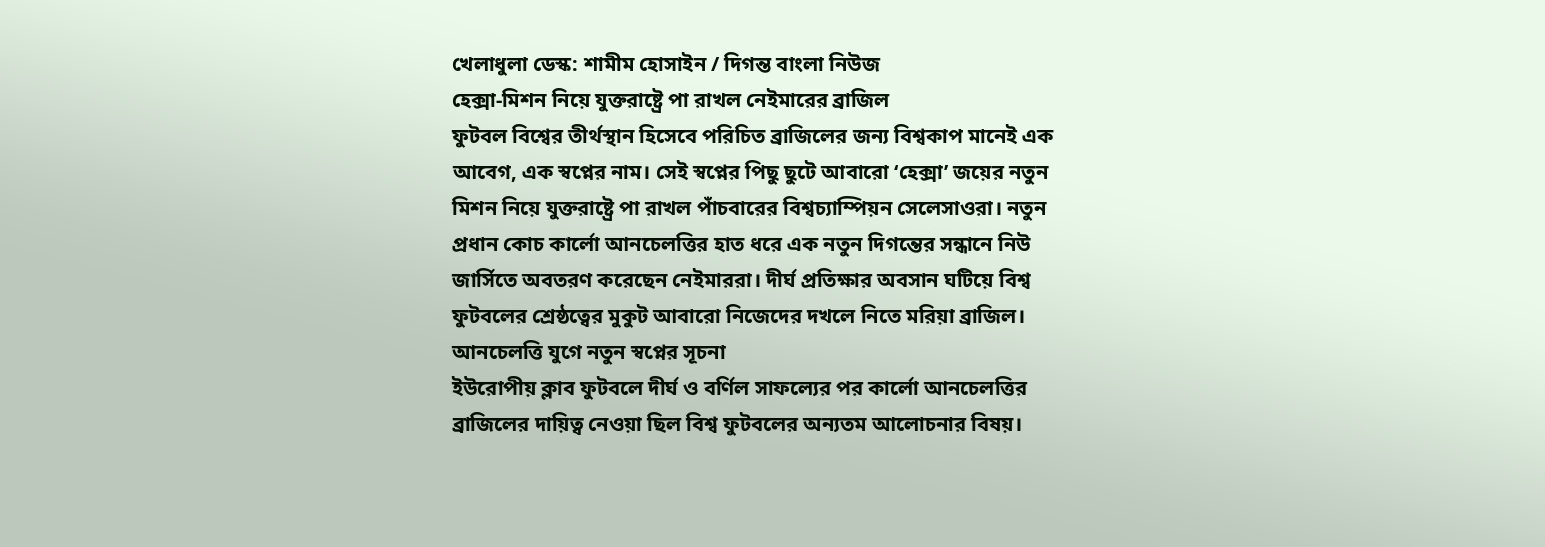খেলাধুলা ডেস্ক: শামীম হোসাইন / দিগন্ত বাংলা নিউজ
হেক্সা-মিশন নিয়ে যুক্তরাষ্ট্রে পা রাখল নেইমারের ব্রাজিল
ফুটবল বিশ্বের তীর্থস্থান হিসেবে পরিচিত ব্রাজিলের জন্য বিশ্বকাপ মানেই এক আবেগ, এক স্বপ্নের নাম। সেই স্বপ্নের পিছু ছুটে আবারো ‘হেক্সা’ জয়ের নতুন মিশন নিয়ে যুক্তরাষ্ট্রে পা রাখল পাঁচবারের বিশ্বচ্যাম্পিয়ন সেলেসাওরা। নতুন প্রধান কোচ কার্লো আনচেলত্তির হাত ধরে এক নতুন দিগন্তের সন্ধানে নিউ জার্সিতে অবতরণ করেছেন নেইমাররা। দীর্ঘ প্রতিক্ষার অবসান ঘটিয়ে বিশ্ব ফুটবলের শ্রেষ্ঠত্বের মুকুট আবারো নিজেদের দখলে নিতে মরিয়া ব্রাজিল।
আনচেলত্তি যুগে নতুন স্বপ্নের সূচনা
ইউরোপীয় ক্লাব ফুটবলে দীর্ঘ ও বর্ণিল সাফল্যের পর কার্লো আনচেলত্তির ব্রাজিলের দায়িত্ব নেওয়া ছিল বিশ্ব ফুটবলের অন্যতম আলোচনার বিষয়।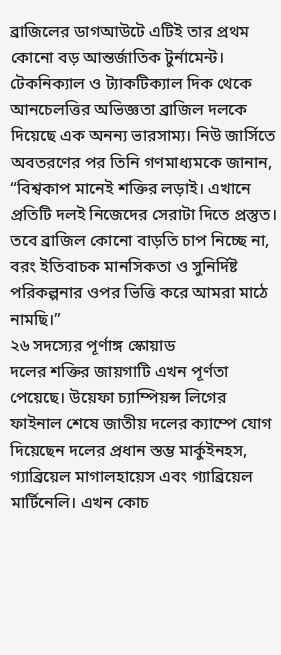ব্রাজিলের ডাগআউটে এটিই তার প্রথম কোনো বড় আন্তর্জাতিক টুর্নামেন্ট। টেকনিক্যাল ও ট্যাকটিক্যাল দিক থেকে আনচেলত্তির অভিজ্ঞতা ব্রাজিল দলকে দিয়েছে এক অনন্য ভারসাম্য। নিউ জার্সিতে অবতরণের পর তিনি গণমাধ্যমকে জানান, “বিশ্বকাপ মানেই শক্তির লড়াই। এখানে প্রতিটি দলই নিজেদের সেরাটা দিতে প্রস্তুত। তবে ব্রাজিল কোনো বাড়তি চাপ নিচ্ছে না, বরং ইতিবাচক মানসিকতা ও সুনির্দিষ্ট পরিকল্পনার ওপর ভিত্তি করে আমরা মাঠে নামছি।”
২৬ সদস্যের পূর্ণাঙ্গ স্কোয়াড
দলের শক্তির জায়গাটি এখন পূর্ণতা পেয়েছে। উয়েফা চ্যাম্পিয়ন্স লিগের ফাইনাল শেষে জাতীয় দলের ক্যাম্পে যোগ দিয়েছেন দলের প্রধান স্তম্ভ মার্কুইনহস, গ্যাব্রিয়েল মাগালহায়েস এবং গ্যাব্রিয়েল মার্টিনেলি। এখন কোচ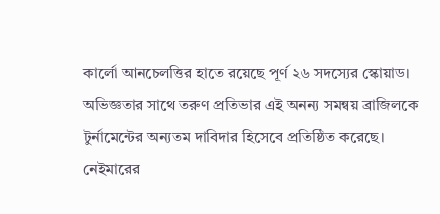কার্লো আনচেলত্তির হাতে রয়েছে পূর্ণ ২৬ সদস্যের স্কোয়াড। অভিজ্ঞতার সাথে তরুণ প্রতিভার এই অনন্য সমন্বয় ব্রাজিলকে টুর্নামেন্টের অন্যতম দাবিদার হিসেবে প্রতিষ্ঠিত করেছে। নেইমারের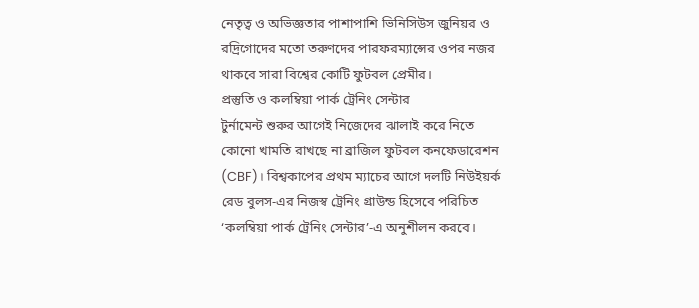নেতৃত্ব ও অভিজ্ঞতার পাশাপাশি ভিনিসিউস জুনিয়র ও রদ্রিগোদের মতো তরুণদের পারফরম্যান্সের ওপর নজর থাকবে সারা বিশ্বের কোটি ফুটবল প্রেমীর।
প্রস্তুতি ও কলম্বিয়া পার্ক ট্রেনিং সেন্টার
টুর্নামেন্ট শুরুর আগেই নিজেদের ঝালাই করে নিতে কোনো খামতি রাখছে না ব্রাজিল ফুটবল কনফেডারেশন (CBF)। বিশ্বকাপের প্রথম ম্যাচের আগে দলটি নিউইয়র্ক রেড বুলস-এর নিজস্ব ট্রেনিং গ্রাউন্ড হিসেবে পরিচিত ‘কলম্বিয়া পার্ক ট্রেনিং সেন্টার’-এ অনুশীলন করবে।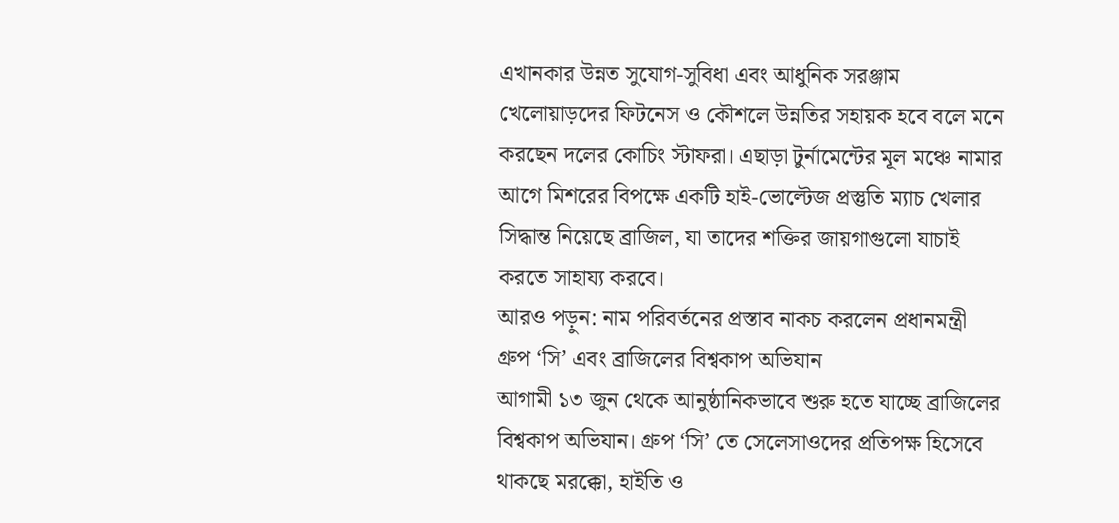এখানকার উন্নত সুযোগ-সুবিধা এবং আধুনিক সরঞ্জাম খেলোয়াড়দের ফিটনেস ও কৌশলে উন্নতির সহায়ক হবে বলে মনে করছেন দলের কোচিং স্টাফরা। এছাড়া টুর্নামেন্টের মূল মঞ্চে নামার আগে মিশরের বিপক্ষে একটি হাই-ভোল্টেজ প্রস্তুতি ম্যাচ খেলার সিদ্ধান্ত নিয়েছে ব্রাজিল, যা তাদের শক্তির জায়গাগুলো যাচাই করতে সাহায্য করবে।
আরও পড়ুন: নাম পরিবর্তনের প্রস্তাব নাকচ করলেন প্রধানমন্ত্রী
গ্রুপ ‘সি’ এবং ব্রাজিলের বিশ্বকাপ অভিযান
আগামী ১৩ জুন থেকে আনুষ্ঠানিকভাবে শুরু হতে যাচ্ছে ব্রাজিলের বিশ্বকাপ অভিযান। গ্রুপ ‘সি’ তে সেলেসাওদের প্রতিপক্ষ হিসেবে থাকছে মরক্কো, হাইতি ও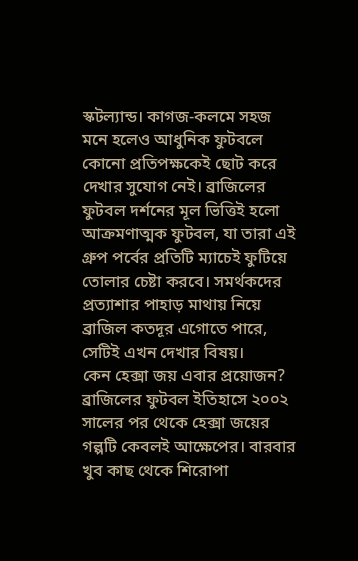স্কটল্যান্ড। কাগজ-কলমে সহজ মনে হলেও আধুনিক ফুটবলে কোনো প্রতিপক্ষকেই ছোট করে দেখার সুযোগ নেই। ব্রাজিলের ফুটবল দর্শনের মূল ভিত্তিই হলো আক্রমণাত্মক ফুটবল, যা তারা এই গ্রুপ পর্বের প্রতিটি ম্যাচেই ফুটিয়ে তোলার চেষ্টা করবে। সমর্থকদের প্রত্যাশার পাহাড় মাথায় নিয়ে ব্রাজিল কতদূর এগোতে পারে, সেটিই এখন দেখার বিষয়।
কেন হেক্সা জয় এবার প্রয়োজন?
ব্রাজিলের ফুটবল ইতিহাসে ২০০২ সালের পর থেকে হেক্সা জয়ের গল্পটি কেবলই আক্ষেপের। বারবার খুব কাছ থেকে শিরোপা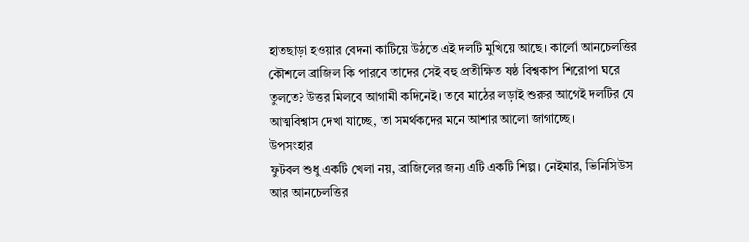হাতছাড়া হওয়ার বেদনা কাটিয়ে উঠতে এই দলটি মুখিয়ে আছে। কার্লো আনচেলত্তির কৌশলে ব্রাজিল কি পারবে তাদের সেই বহু প্রতীক্ষিত ষষ্ঠ বিশ্বকাপ শিরোপা ঘরে তুলতে? উত্তর মিলবে আগামী কদিনেই। তবে মাঠের লড়াই শুরুর আগেই দলটির যে আত্মবিশ্বাস দেখা যাচ্ছে, তা সমর্থকদের মনে আশার আলো জাগাচ্ছে।
উপসংহার
ফুটবল শুধু একটি খেলা নয়, ব্রাজিলের জন্য এটি একটি শিল্প। নেইমার, ভিনিসিউস আর আনচেলত্তির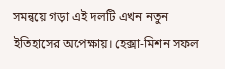সমন্বয়ে গড়া এই দলটি এখন নতুন ইতিহাসের অপেক্ষায়। হেক্সা-মিশন সফল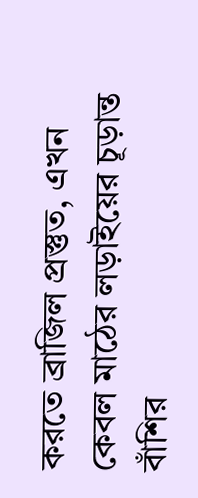করতে ব্রাজিল প্রস্তুত, এখন কেবল মাঠের লড়াইয়ের চূড়ান্ত বাঁশির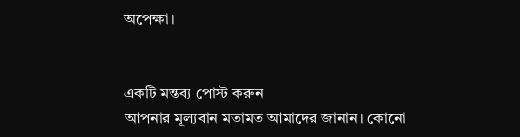অপেক্ষা।


একটি মন্তব্য পোস্ট করুন
আপনার মূল্যবান মতামত আমাদের জানান। কোনো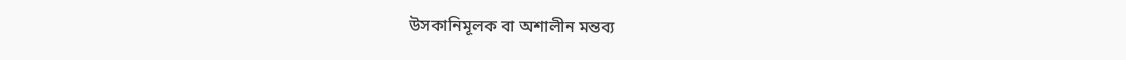উসকানিমূলক বা অশালীন মন্তব্য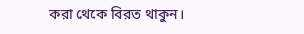করা থেকে বিরত থাকুন।